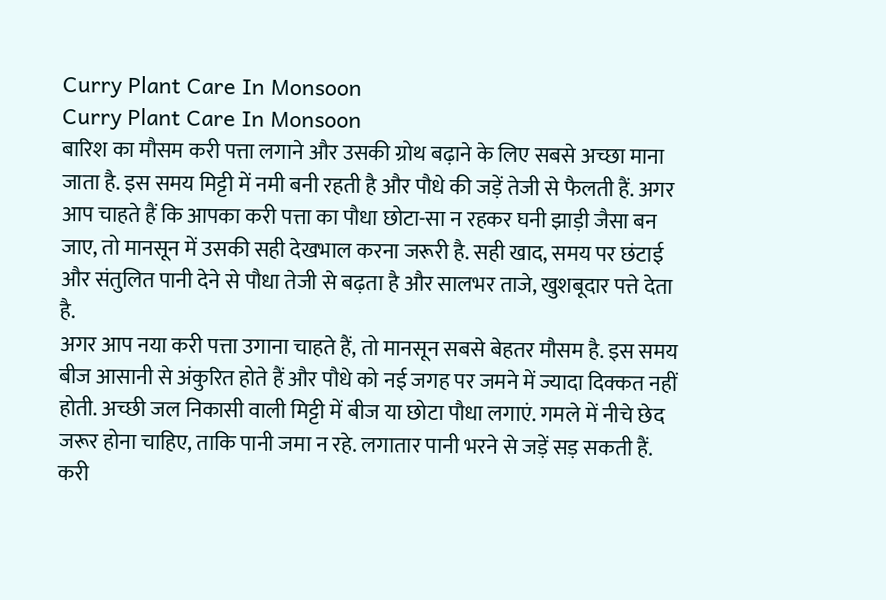Curry Plant Care In Monsoon
Curry Plant Care In Monsoon
बारिश का मौसम करी पत्ता लगाने और उसकी ग्रोथ बढ़ाने के लिए सबसे अच्छा माना जाता है. इस समय मिट्टी में नमी बनी रहती है और पौधे की जड़ें तेजी से फैलती हैं. अगर आप चाहते हैं कि आपका करी पत्ता का पौधा छोटा-सा न रहकर घनी झाड़ी जैसा बन जाए, तो मानसून में उसकी सही देखभाल करना जरूरी है. सही खाद, समय पर छंटाई और संतुलित पानी देने से पौधा तेजी से बढ़ता है और सालभर ताजे, खुशबूदार पत्ते देता है.
अगर आप नया करी पत्ता उगाना चाहते हैं, तो मानसून सबसे बेहतर मौसम है. इस समय बीज आसानी से अंकुरित होते हैं और पौधे को नई जगह पर जमने में ज्यादा दिक्कत नहीं होती. अच्छी जल निकासी वाली मिट्टी में बीज या छोटा पौधा लगाएं. गमले में नीचे छेद जरूर होना चाहिए, ताकि पानी जमा न रहे. लगातार पानी भरने से जड़ें सड़ सकती हैं.
करी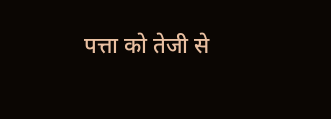पत्ता को तेजी से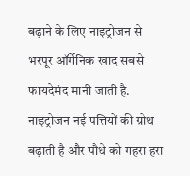बढ़ाने के लिए नाइट्रोजन से भरपूर ऑर्गेनिक खाद सबसे फायदेमंद मानी जाती है. नाइट्रोजन नई पत्तियों की ग्रोथ बढ़ाती है और पौधे को गहरा हरा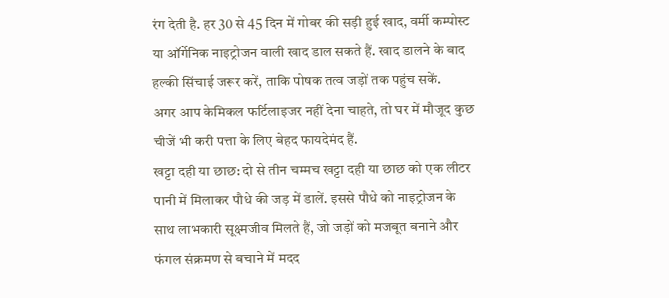रंग देती है. हर 30 से 45 दिन में गोबर की सड़ी हुई खाद, वर्मी कम्पोस्ट या ऑर्गेनिक नाइट्रोजन वाली खाद डाल सकते हैं. खाद डालने के बाद हल्की सिंचाई जरूर करें, ताकि पोषक तत्व जड़ों तक पहुंच सकें.
अगर आप केमिकल फर्टिलाइजर नहीं देना चाहते, तो घर में मौजूद कुछ चीजें भी करी पत्ता के लिए बेहद फायदेमंद हैं.
खट्टा दही या छाछ: दो से तीन चम्मच खट्टा दही या छाछ को एक लीटर पानी में मिलाकर पौधे की जड़ में डालें. इससे पौधे को नाइट्रोजन के साथ लाभकारी सूक्ष्मजीव मिलते हैं, जो जड़ों को मजबूत बनाने और फंगल संक्रमण से बचाने में मदद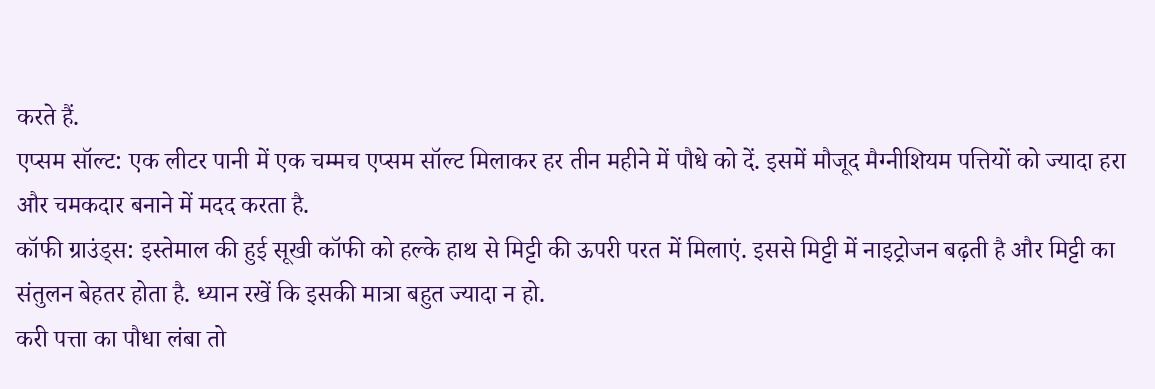करते हैं.
एप्सम सॉल्ट: एक लीटर पानी में एक चम्मच एप्सम सॉल्ट मिलाकर हर तीन महीने में पौधे को दें. इसमें मौजूद मैग्नीशियम पत्तियों को ज्यादा हरा और चमकदार बनाने में मदद करता है.
कॉफी ग्राउंड्स: इस्तेमाल की हुई सूखी कॉफी को हल्के हाथ से मिट्टी की ऊपरी परत में मिलाएं. इससे मिट्टी में नाइट्रोजन बढ़ती है और मिट्टी का संतुलन बेहतर होता है. ध्यान रखें कि इसकी मात्रा बहुत ज्यादा न हो.
करी पत्ता का पौधा लंबा तो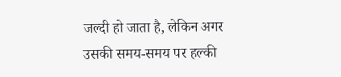जल्दी हो जाता है, लेकिन अगर उसकी समय-समय पर हल्की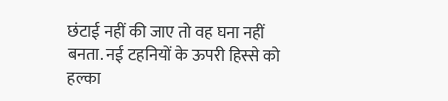छंटाई नहीं की जाए तो वह घना नहीं बनता. नई टहनियों के ऊपरी हिस्से को हल्का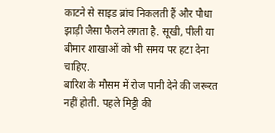काटने से साइड ब्रांच निकलती हैं और पौधा झाड़ी जैसा फैलने लगता है. सूखी, पीली या बीमार शाखाओं को भी समय पर हटा देना चाहिए.
बारिश के मौसम में रोज पानी देने की जरूरत नहीं होती. पहले मिट्टी की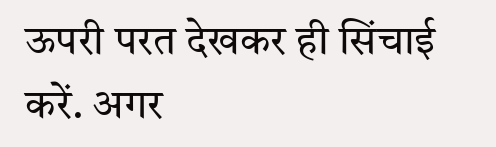ऊपरी परत देखकर ही सिंचाई करें. अगर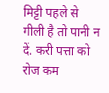मिट्टी पहले से गीली है तो पानी न दें. करी पत्ता को रोज कम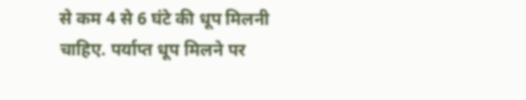से कम 4 से 6 घंटे की धूप मिलनी चाहिए. पर्याप्त धूप मिलने पर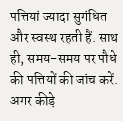पत्तियां ज्यादा सुगंधित और स्वस्थ रहती हैं. साथ ही, समय-समय पर पौधे की पत्तियों की जांच करें. अगर कीड़े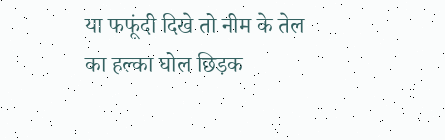या फफूंदी दिखे तो नीम के तेल का हल्का घोल छिड़क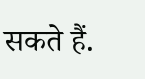सकते हैं.